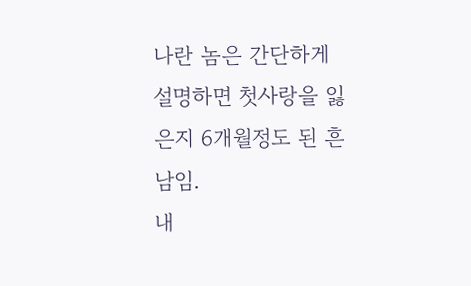나란 놈은 간단하게 설명하면 첫사랑을 잃은지 6개월정도 된 흔남임.
내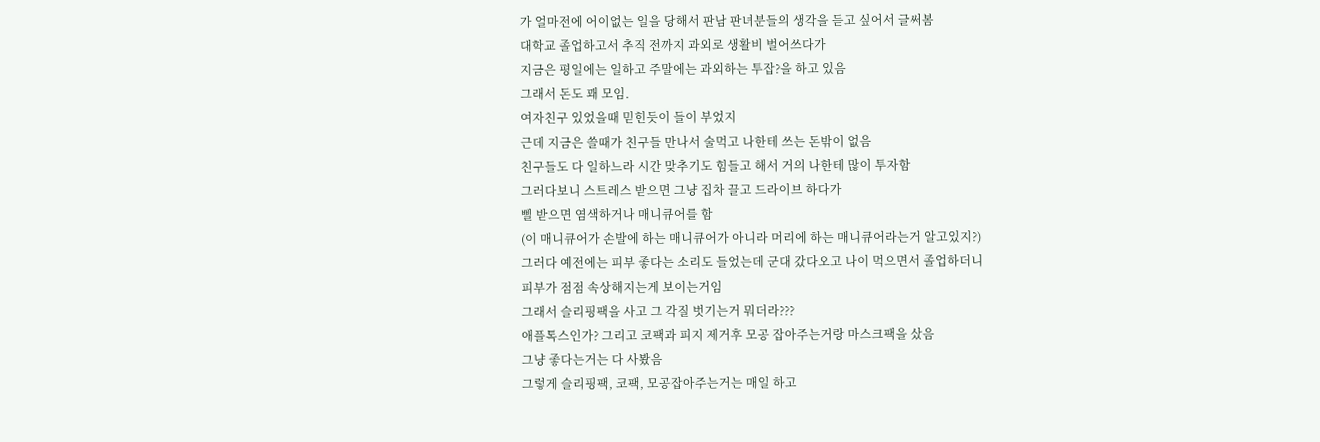가 얼마전에 어이없는 일을 당해서 판남 판녀분들의 생각을 듣고 싶어서 글써봄
대학교 졸업하고서 추직 전까지 과외로 생활비 벌어쓰다가
지금은 평일에는 일하고 주말에는 과외하는 투잡?을 하고 있음
그래서 돈도 꽤 모임.
여자친구 있었을때 믿힌듯이 들이 부었지
근데 지금은 쓸때가 친구들 만나서 술먹고 나한테 쓰는 돈밖이 없음
친구들도 다 일하느라 시간 맞추기도 힘들고 해서 거의 나한테 많이 투자함
그러다보니 스트레스 받으면 그냥 집차 끌고 드라이브 하다가
삘 받으면 염색하거나 매니큐어를 함
(이 매니큐어가 손발에 하는 매니큐어가 아니라 머리에 하는 매니큐어라는거 알고있지?)
그러다 예전에는 피부 좋다는 소리도 들었는데 군대 갔다오고 나이 먹으면서 졸업하더니
피부가 점점 속상해지는게 보이는거임
그래서 슬리핑팩을 사고 그 각질 벗기는거 뭐더라???
애플톡스인가? 그리고 코팩과 피지 제거후 모공 잡아주는거랑 마스크팩을 샀음
그냥 좋다는거는 다 사봤음
그렇게 슬리핑팩, 코팩, 모공잡아주는거는 매일 하고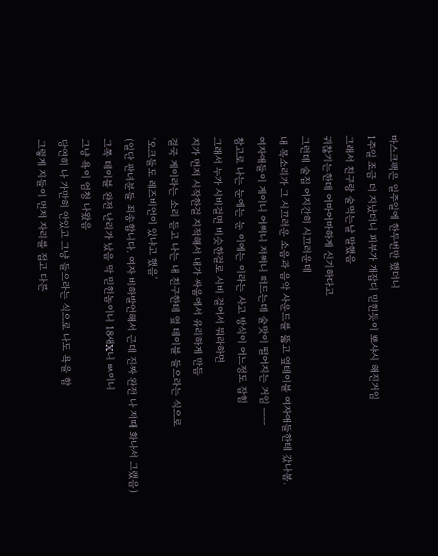마스크팩은 일주일에 한두번만 했더니
1주일 조금 더 지났더니 피부가 개잡디 믿힌듯이 뽀샤시 해진거임
그래서 친구랑 술먹는날 말했음
귀찮기는한데 어마어마하게 신기하다고
그런데 술집 어지간히 시끄러운데
내 목소리가 그 시끄러운 소음과 음악 사운드를 뚫고 옆테이블 여자애들한테 갔나봄.
여자애들이 게이니 어쩌니 저쩌니 떠드는데 술맛이 떨어지는 거임 ㅡㅡ
참고로 나는 눈에는 눈 이에는 이라는 사고 방식이 어느정도 잡힘
그래서 누가 시비걸면 비슷한걸로 시비 걸어서 뭐라하면
지가 먼저 시작한걸 지적해서 내가 싸움에서 유리하게 만듬
결국 게이라는 소리 듣고 나는 내 친구한테 옆 테이블 들으라는 식으로
'오크들도 레즈비언이 있냐고 했음'
(일단 판녀분들 죄송합니다. 여자 비하발언해서 근데 진짜 완전 나 저때 화나서 그랬음)
그쪽 테이블 완전 난리가 났음 막 믿힌놈이니 18새X니 ㅄ이니
그냥 욕이 엄청 나왔음
당연히 나 가만히 안있고 그냥 들으라는 식으로 나도 욕을 함
그렇게 지들이 먼저 자리를 접고 다른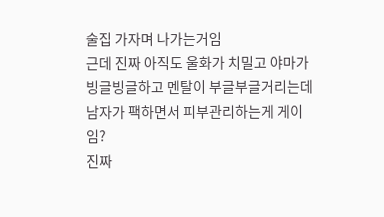술집 가자며 나가는거임
근데 진짜 아직도 울화가 치밀고 야마가 빙글빙글하고 멘탈이 부글부글거리는데
남자가 팩하면서 피부관리하는게 게이임?
진짜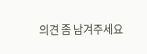의견 좀 남겨주세요